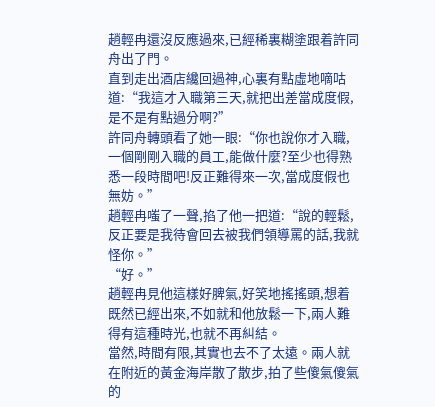趙輕冉還沒反應過來,已經稀裏糊塗跟着許同舟出了門。
直到走出酒店纔回過神,心裏有點虛地嘀咕道:“我這才入職第三天,就把出差當成度假,是不是有點過分啊?”
許同舟轉頭看了她一眼:“你也說你才入職,一個剛剛入職的員工,能做什麼?至少也得熟悉一段時間吧!反正難得來一次,當成度假也無妨。”
趙輕冉嗤了一聲,掐了他一把道:“說的輕鬆,反正要是我待會回去被我們領導罵的話,我就怪你。”
“好。”
趙輕冉見他這樣好脾氣,好笑地搖搖頭,想着既然已經出來,不如就和他放鬆一下,兩人難得有這種時光,也就不再糾結。
當然,時間有限,其實也去不了太遠。兩人就在附近的黃金海岸散了散步,拍了些傻氣傻氣的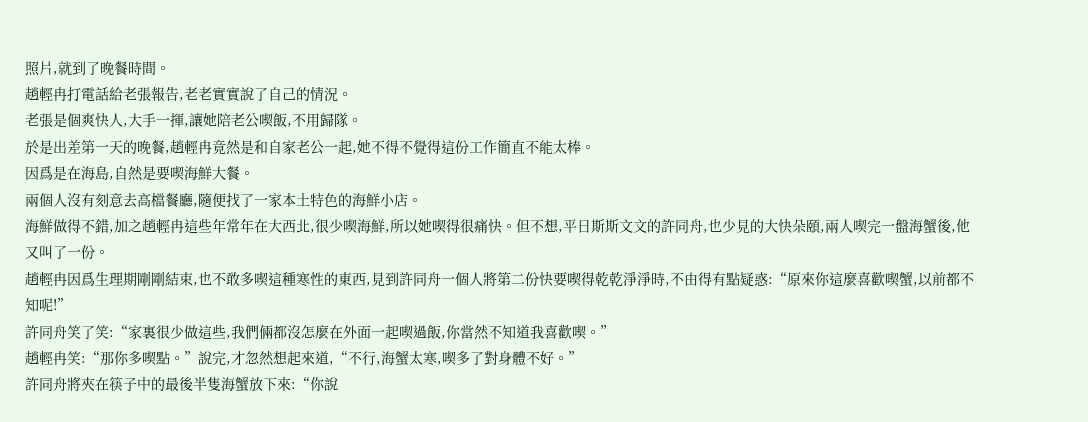照片,就到了晚餐時間。
趙輕冉打電話給老張報告,老老實實說了自己的情況。
老張是個爽快人,大手一揮,讓她陪老公喫飯,不用歸隊。
於是出差第一天的晚餐,趙輕冉竟然是和自家老公一起,她不得不覺得這份工作簡直不能太棒。
因爲是在海島,自然是要喫海鮮大餐。
兩個人沒有刻意去高檔餐廳,隨便找了一家本土特色的海鮮小店。
海鮮做得不錯,加之趙輕冉這些年常年在大西北,很少喫海鮮,所以她喫得很痛快。但不想,平日斯斯文文的許同舟,也少見的大快朵頤,兩人喫完一盤海蟹後,他又叫了一份。
趙輕冉因爲生理期剛剛結束,也不敢多喫這種寒性的東西,見到許同舟一個人將第二份快要喫得乾乾淨淨時,不由得有點疑惑:“原來你這麼喜歡喫蟹,以前都不知呢!”
許同舟笑了笑:“家裏很少做這些,我們倆都沒怎麼在外面一起喫過飯,你當然不知道我喜歡喫。”
趙輕冉笑:“那你多喫點。”說完,才忽然想起來道,“不行,海蟹太寒,喫多了對身體不好。”
許同舟將夾在筷子中的最後半隻海蟹放下來:“你說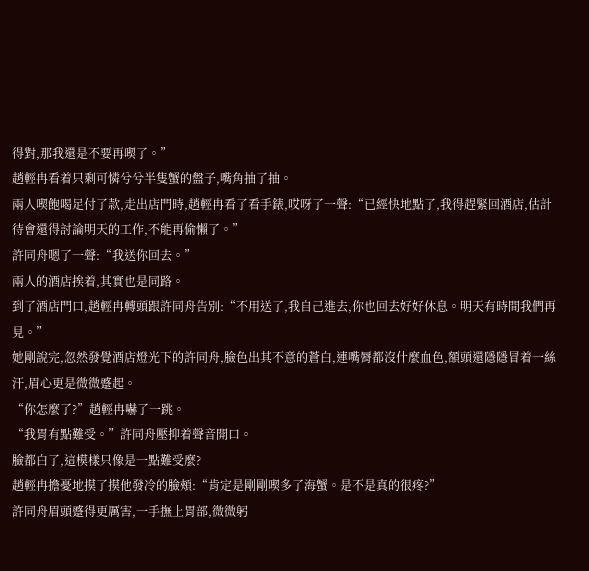得對,那我還是不要再喫了。”
趙輕冉看着只剩可憐兮兮半隻蟹的盤子,嘴角抽了抽。
兩人喫飽喝足付了款,走出店門時,趙輕冉看了看手錶,哎呀了一聲:“已經快地點了,我得趕緊回酒店,估計待會還得討論明天的工作,不能再偷懶了。”
許同舟嗯了一聲:“我送你回去。”
兩人的酒店挨着,其實也是同路。
到了酒店門口,趙輕冉轉頭跟許同舟告別:“不用送了,我自己進去,你也回去好好休息。明天有時間我們再見。”
她剛說完,忽然發覺酒店燈光下的許同舟,臉色出其不意的蒼白,連嘴脣都沒什麼血色,額頭還隱隱冒着一絲汗,眉心更是微微蹙起。
“你怎麼了?”趙輕冉嚇了一跳。
“我胃有點難受。”許同舟壓抑着聲音開口。
臉都白了,這模樣只像是一點難受麼?
趙輕冉擔憂地摸了摸他發冷的臉頰:“肯定是剛剛喫多了海蟹。是不是真的很疼?”
許同舟眉頭蹙得更厲害,一手撫上胃部,微微躬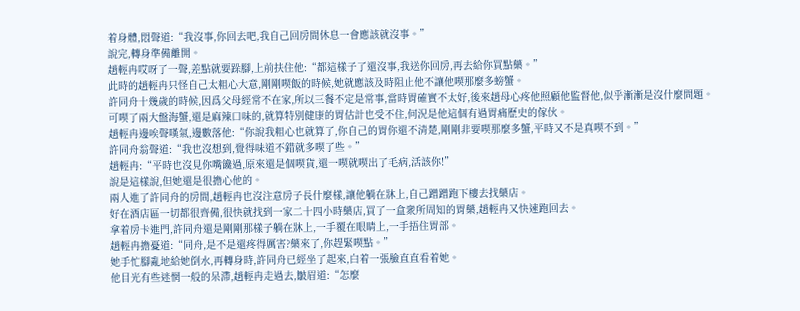着身體,悶聲道:“我沒事,你回去吧,我自己回房間休息一會應該就沒事。”
說完,轉身準備離開。
趙輕冉哎呀了一聲,差點就要跺腳,上前扶住他:“都這樣子了還沒事,我送你回房,再去給你買點藥。”
此時的趙輕冉只怪自己太粗心大意,剛剛喫飯的時候,她就應該及時阻止他不讓他喫那麼多螃蟹。
許同舟十幾歲的時候,因爲父母經常不在家,所以三餐不定是常事,當時胃確實不太好,後來趙母心疼他照顧他監督他,似乎漸漸是沒什麼問題。
可喫了兩大盤海蟹,還是麻辣口味的,就算特別健康的胃估計也受不住,何況是他這個有過胃痛歷史的傢伙。
趙輕冉邊唉聲嘆氣,邊數落他:“你說我粗心也就算了,你自己的胃你還不清楚,剛剛非要喫那麼多蟹,平時又不是真喫不到。”
許同舟翁聲道:“我也沒想到,覺得味道不錯就多喫了些。”
趙輕冉:“平時也沒見你嘴饞過,原來還是個喫貨,還一喫就喫出了毛病,活該你!”
說是這樣說,但她還是很擔心他的。
兩人進了許同舟的房間,趙輕冉也沒注意房子長什麼樣,讓他躺在牀上,自己蹭蹭跑下樓去找藥店。
好在酒店區一切都很齊備,很快就找到一家二十四小時藥店,買了一盒衆所周知的胃藥,趙輕冉又快速跑回去。
拿着房卡進門,許同舟還是剛剛那樣子躺在牀上,一手覆在眼睛上,一手捂住胃部。
趙輕冉擔憂道:“同舟,是不是還疼得厲害?藥來了,你趕緊喫點。”
她手忙腳亂地給她倒水,再轉身時,許同舟已經坐了起來,白着一張臉直直看着她。
他目光有些迷惘一般的呆滯,趙輕冉走過去,皺眉道:“怎麼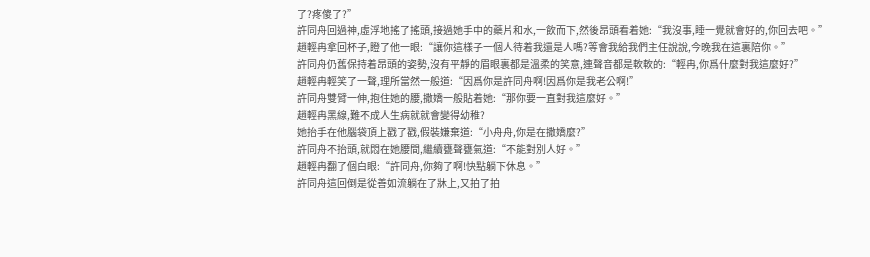了?疼傻了?”
許同舟回過神,虛浮地搖了搖頭,接過她手中的藥片和水,一飲而下,然後昂頭看着她:“我沒事,睡一覺就會好的,你回去吧。”
趙輕冉拿回杯子,瞪了他一眼:“讓你這樣子一個人待着我還是人嗎?等會我給我們主任說說,今晚我在這裏陪你。”
許同舟仍舊保持着昂頭的姿勢,沒有平靜的眉眼裏都是溫柔的笑意,連聲音都是軟軟的:“輕冉,你爲什麼對我這麼好?”
趙輕冉輕笑了一聲,理所當然一般道:“因爲你是許同舟啊!因爲你是我老公啊!”
許同舟雙臂一伸,抱住她的腰,撒嬌一般貼着她:“那你要一直對我這麼好。”
趙輕冉黑線,難不成人生病就就會變得幼稚?
她抬手在他腦袋頂上戳了戳,假裝嫌棄道:“小舟舟,你是在撒嬌麼?”
許同舟不抬頭,就悶在她腰間,繼續甕聲甕氣道:“不能對別人好。”
趙輕冉翻了個白眼:“許同舟,你夠了啊!快點躺下休息。”
許同舟這回倒是從善如流躺在了牀上,又拍了拍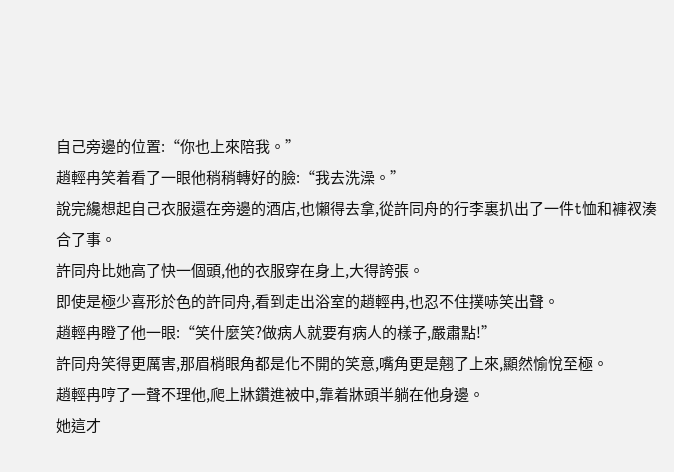自己旁邊的位置:“你也上來陪我。”
趙輕冉笑着看了一眼他稍稍轉好的臉:“我去洗澡。”
說完纔想起自己衣服還在旁邊的酒店,也懶得去拿,從許同舟的行李裏扒出了一件t恤和褲衩湊合了事。
許同舟比她高了快一個頭,他的衣服穿在身上,大得誇張。
即使是極少喜形於色的許同舟,看到走出浴室的趙輕冉,也忍不住撲哧笑出聲。
趙輕冉瞪了他一眼:“笑什麼笑?做病人就要有病人的樣子,嚴肅點!”
許同舟笑得更厲害,那眉梢眼角都是化不開的笑意,嘴角更是翹了上來,顯然愉悅至極。
趙輕冉哼了一聲不理他,爬上牀鑽進被中,靠着牀頭半躺在他身邊。
她這才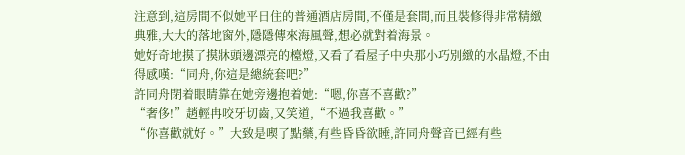注意到,這房間不似她平日住的普通酒店房間,不僅是套間,而且裝修得非常精緻典雅,大大的落地窗外,隱隱傳來海風聲,想必就對着海景。
她好奇地摸了摸牀頭邊漂亮的檯燈,又看了看屋子中央那小巧別緻的水晶燈,不由得感嘆:“同舟,你這是總統套吧?”
許同舟閉着眼睛靠在她旁邊抱着她:“嗯,你喜不喜歡?”
“奢侈!”趙輕冉咬牙切齒,又笑道,“不過我喜歡。”
“你喜歡就好。”大致是喫了點藥,有些昏昏欲睡,許同舟聲音已經有些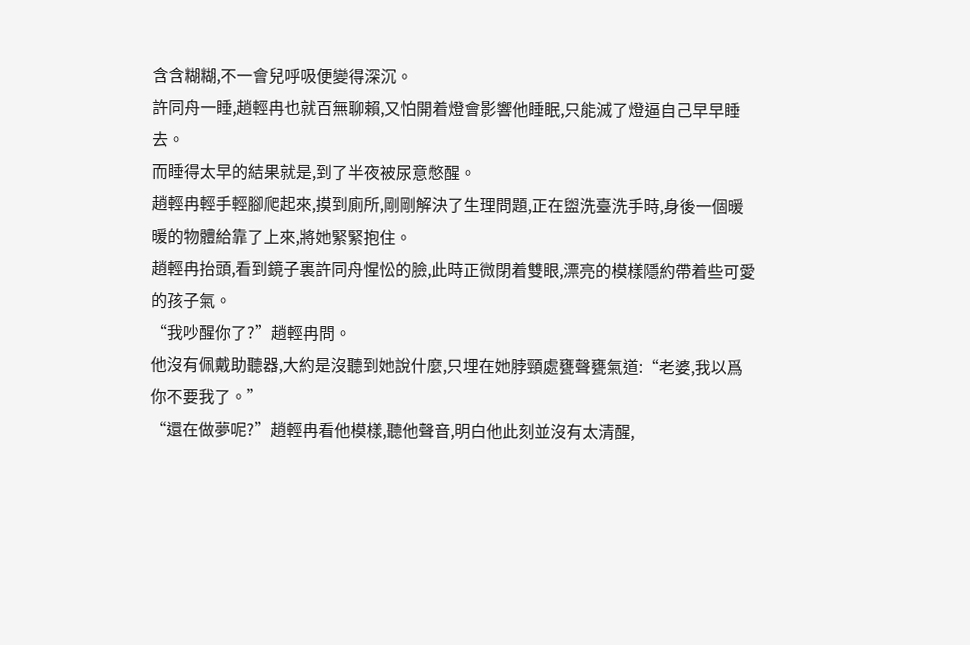含含糊糊,不一會兒呼吸便變得深沉。
許同舟一睡,趙輕冉也就百無聊賴,又怕開着燈會影響他睡眠,只能滅了燈逼自己早早睡去。
而睡得太早的結果就是,到了半夜被尿意憋醒。
趙輕冉輕手輕腳爬起來,摸到廁所,剛剛解決了生理問題,正在盥洗臺洗手時,身後一個暖暖的物體給靠了上來,將她緊緊抱住。
趙輕冉抬頭,看到鏡子裏許同舟惺忪的臉,此時正微閉着雙眼,漂亮的模樣隱約帶着些可愛的孩子氣。
“我吵醒你了?”趙輕冉問。
他沒有佩戴助聽器,大約是沒聽到她說什麼,只埋在她脖頸處甕聲甕氣道:“老婆,我以爲你不要我了。”
“還在做夢呢?”趙輕冉看他模樣,聽他聲音,明白他此刻並沒有太清醒,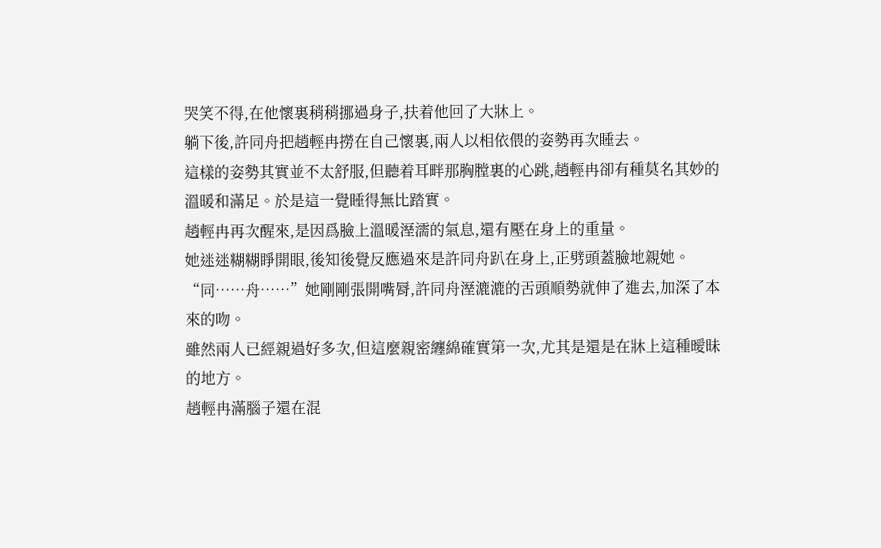哭笑不得,在他懷裏稍稍挪過身子,扶着他回了大牀上。
躺下後,許同舟把趙輕冉撈在自己懷裏,兩人以相依偎的姿勢再次睡去。
這樣的姿勢其實並不太舒服,但聽着耳畔那胸膛裏的心跳,趙輕冉卻有種莫名其妙的溫暖和滿足。於是這一覺睡得無比踏實。
趙輕冉再次醒來,是因爲臉上溫暖溼濡的氣息,還有壓在身上的重量。
她迷迷糊糊睜開眼,後知後覺反應過來是許同舟趴在身上,正劈頭蓋臉地親她。
“同……舟……”她剛剛張開嘴脣,許同舟溼漉漉的舌頭順勢就伸了進去,加深了本來的吻。
雖然兩人已經親過好多次,但這麼親密纏綿確實第一次,尤其是還是在牀上這種曖昧的地方。
趙輕冉滿腦子還在混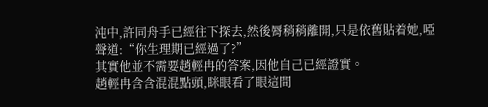沌中,許同舟手已經往下探去,然後脣稍稍離開,只是依舊貼着她,啞聲道:“你生理期已經過了?”
其實他並不需要趙輕冉的答案,因他自己已經證實。
趙輕冉含含混混點頭,眯眼看了眼這間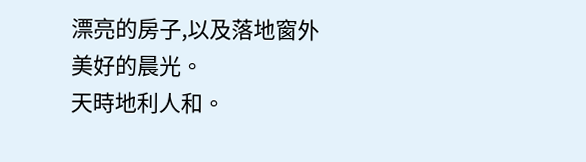漂亮的房子,以及落地窗外美好的晨光。
天時地利人和。